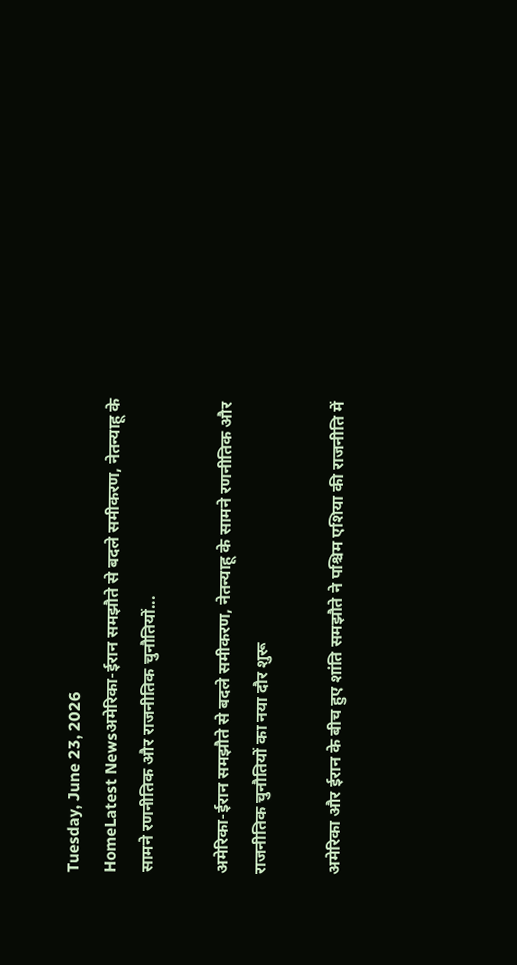Tuesday, June 23, 2026
HomeLatest Newsअमेरिका-ईरान समझौते से बदले समीकरण, नेतन्याहू के सामने रणनीतिक और राजनीतिक चुनौतियों...

अमेरिका-ईरान समझौते से बदले समीकरण, नेतन्याहू के सामने रणनीतिक और राजनीतिक चुनौतियों का नया दौर शुरू

अमेरिका और ईरान के बीच हुए शांति समझौते ने पश्चिम एशिया की राजनीति में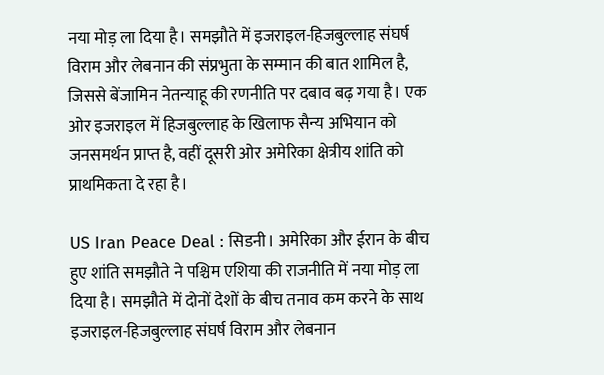नया मोड़ ला दिया है। समझौते में इजराइल-हिजबुल्लाह संघर्ष विराम और लेबनान की संप्रभुता के सम्मान की बात शामिल है, जिससे बेंजामिन नेतन्याहू की रणनीति पर दबाव बढ़ गया है। एक ओर इजराइल में हिजबुल्लाह के खिलाफ सैन्य अभियान को जनसमर्थन प्राप्त है, वहीं दूसरी ओर अमेरिका क्षेत्रीय शांति को प्राथमिकता दे रहा है।

US Iran Peace Deal : सिडनी। अमेरिका और ईरान के बीच हुए शांति समझौते ने पश्चिम एशिया की राजनीति में नया मोड़ ला दिया है। समझौते में दोनों देशों के बीच तनाव कम करने के साथ इजराइल-हिजबुल्लाह संघर्ष विराम और लेबनान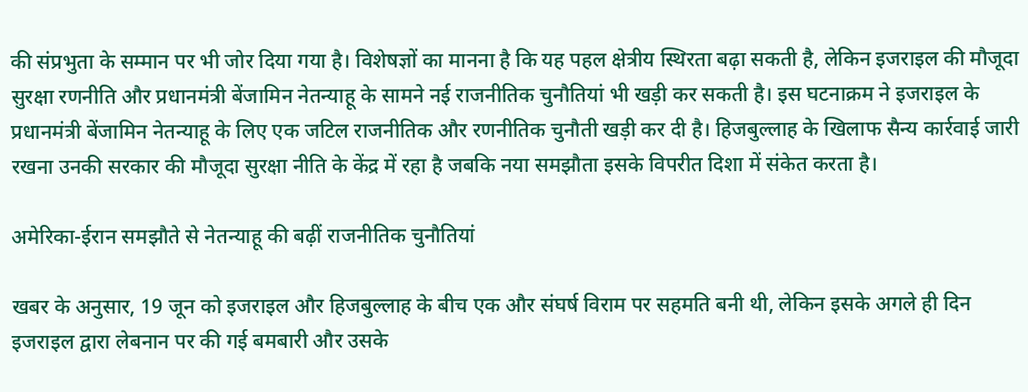की संप्रभुता के सम्मान पर भी जोर दिया गया है। विशेषज्ञों का मानना है कि यह पहल क्षेत्रीय स्थिरता बढ़ा सकती है, लेकिन इजराइल की मौजूदा सुरक्षा रणनीति और प्रधानमंत्री बेंजामिन नेतन्याहू के सामने नई राजनीतिक चुनौतियां भी खड़ी कर सकती है। इस घटनाक्रम ने इजराइल के प्रधानमंत्री बेंजामिन नेतन्याहू के लिए एक जटिल राजनीतिक और रणनीतिक चुनौती खड़ी कर दी है। हिजबुल्लाह के खिलाफ सैन्य कार्रवाई जारी रखना उनकी सरकार की मौजूदा सुरक्षा नीति के केंद्र में रहा है जबकि नया समझौता इसके विपरीत दिशा में संकेत करता है।

अमेरिका-ईरान समझौते से नेतन्याहू की बढ़ीं राजनीतिक चुनौतियां

खबर के अनुसार, 19 जून को इजराइल और हिजबुल्लाह के बीच एक और संघर्ष विराम पर सहमति बनी थी, लेकिन इसके अगले ही दिन इजराइल द्वारा लेबनान पर की गई बमबारी और उसके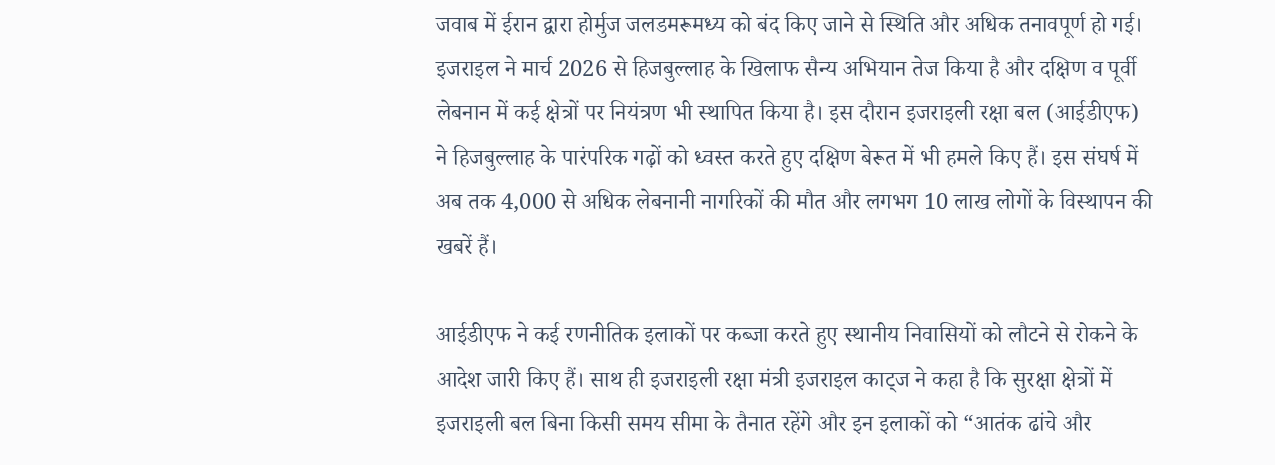जवाब में ईरान द्वारा होर्मुज जलडमरूमध्य को बंद किए जाने से स्थिति और अधिक तनावपूर्ण हो गई। इजराइल ने मार्च 2026 से हिजबुल्लाह के खिलाफ सैन्य अभियान तेज किया है और दक्षिण व पूर्वी लेबनान में कई क्षेत्रों पर नियंत्रण भी स्थापित किया है। इस दौरान इजराइली रक्षा बल (आईडीएफ) ने हिजबुल्लाह के पारंपरिक गढ़ों को ध्वस्त करते हुए दक्षिण बेरूत में भी हमले किए हैं। इस संघर्ष में अब तक 4,000 से अधिक लेबनानी नागरिकों की मौत और लगभग 10 लाख लोगों के विस्थापन की खबरें हैं।

आईडीएफ ने कई रणनीतिक इलाकों पर कब्जा करते हुए स्थानीय निवासियों को लौटने से रोकने के आदेश जारी किए हैं। साथ ही इजराइली रक्षा मंत्री इजराइल काट्ज ने कहा है कि सुरक्षा क्षेत्रों में इजराइली बल बिना किसी समय सीमा के तैनात रहेंगे और इन इलाकों को “आतंक ढांचे और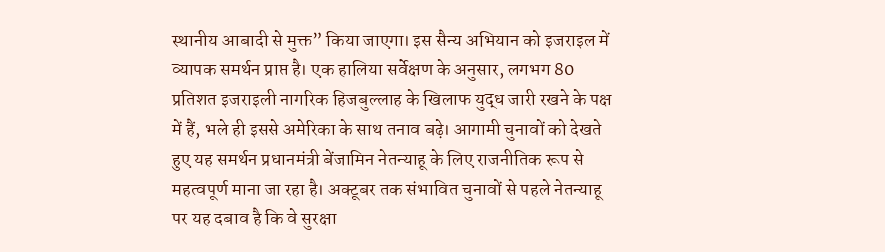स्थानीय आबादी से मुक्त” किया जाएगा। इस सैन्य अभियान को इजराइल में व्यापक समर्थन प्राप्त है। एक हालिया सर्वेक्षण के अनुसार, लगभग 80 प्रतिशत इजराइली नागरिक हिजबुल्लाह के खिलाफ युद्ध जारी रखने के पक्ष में हैं, भले ही इससे अमेरिका के साथ तनाव बढ़े। आगामी चुनावों को देखते हुए यह समर्थन प्रधानमंत्री बेंजामिन नेतन्याहू के लिए राजनीतिक रूप से महत्वपूर्ण माना जा रहा है। अक्टूबर तक संभावित चुनावों से पहले नेतन्याहू पर यह दबाव है कि वे सुरक्षा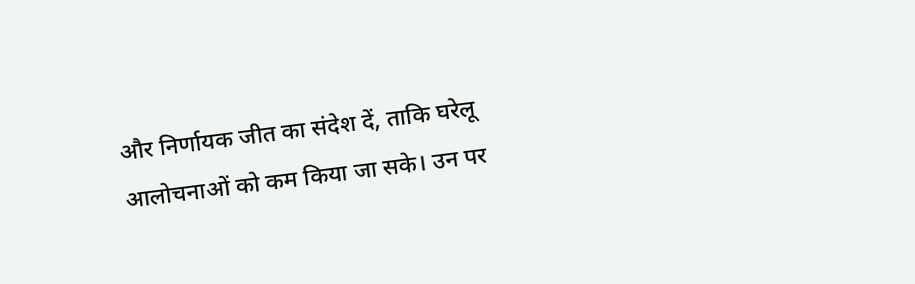और निर्णायक जीत का संदेश दें, ताकि घरेलू आलोचनाओं को कम किया जा सके। उन पर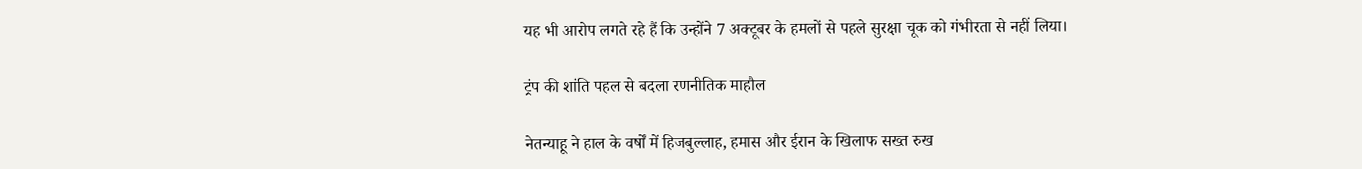यह भी आरोप लगते रहे हैं कि उन्होंने 7 अक्टूबर के हमलों से पहले सुरक्षा चूक को गंभीरता से नहीं लिया।

ट्रंप की शांति पहल से बदला रणनीतिक माहौल

नेतन्याहू ने हाल के वर्षों में हिजबुल्लाह, हमास और ईरान के खिलाफ सख्त रुख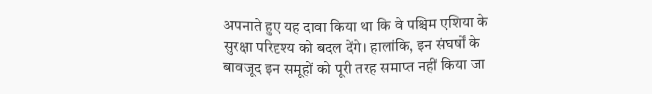अपनाते हुए यह दावा किया था कि वे पश्चिम एशिया के सुरक्षा परिदृश्य को बदल देंगे। हालांकि, इन संघर्षों के बावजूद इन समूहों को पूरी तरह समाप्त नहीं किया जा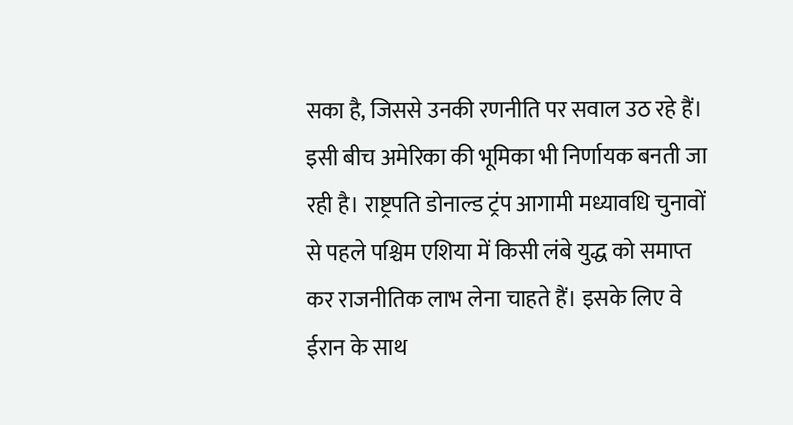सका है, जिससे उनकी रणनीति पर सवाल उठ रहे हैं। इसी बीच अमेरिका की भूमिका भी निर्णायक बनती जा रही है। राष्ट्रपति डोनाल्ड ट्रंप आगामी मध्यावधि चुनावों से पहले पश्चिम एशिया में किसी लंबे युद्ध को समाप्त कर राजनीतिक लाभ लेना चाहते हैं। इसके लिए वे ईरान के साथ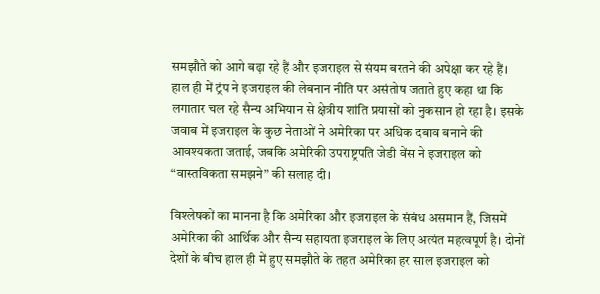समझौते को आगे बढ़ा रहे हैं और इजराइल से संयम बरतने की अपेक्षा कर रहे हैं। हाल ही में ट्रंप ने इजराइल की लेबनान नीति पर असंतोष जताते हुए कहा था कि लगातार चल रहे सैन्य अभियान से क्षेत्रीय शांति प्रयासों को नुकसान हो रहा है। इसके जवाब में इजराइल के कुछ नेताओं ने अमेरिका पर अधिक दबाव बनाने की आवश्यकता जताई, जबकि अमेरिकी उपराष्ट्रपति जेडी वेंस ने इजराइल को “वास्तविकता समझने” की सलाह दी।

विश्लेषकों का मानना है कि अमेरिका और इजराइल के संबंध असमान हैं, जिसमें अमेरिका की आर्थिक और सैन्य सहायता इजराइल के लिए अत्यंत महत्वपूर्ण है। दोनों देशों के बीच हाल ही में हुए समझौते के तहत अमेरिका हर साल इजराइल को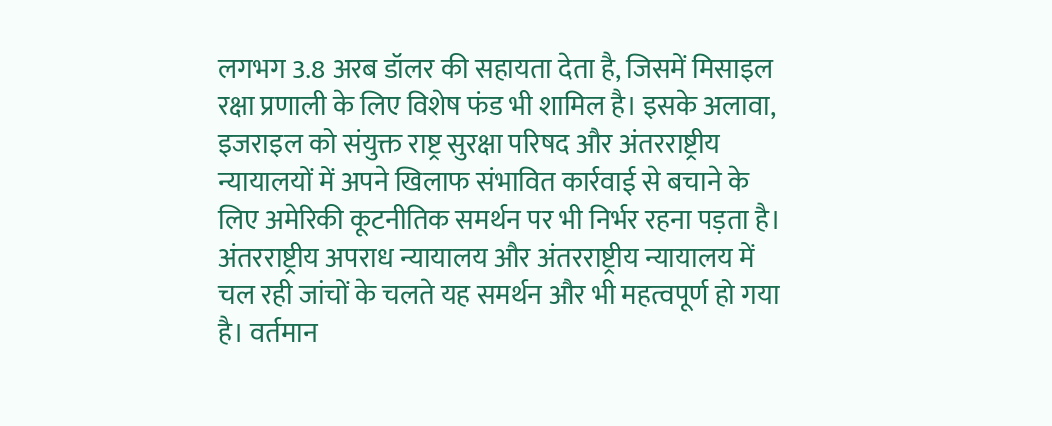लगभग 3.8 अरब डॉलर की सहायता देता है, जिसमें मिसाइल रक्षा प्रणाली के लिए विशेष फंड भी शामिल है। इसके अलावा, इजराइल को संयुक्त राष्ट्र सुरक्षा परिषद और अंतरराष्ट्रीय न्यायालयों में अपने खिलाफ संभावित कार्रवाई से बचाने के लिए अमेरिकी कूटनीतिक समर्थन पर भी निर्भर रहना पड़ता है। अंतरराष्ट्रीय अपराध न्यायालय और अंतरराष्ट्रीय न्यायालय में चल रही जांचों के चलते यह समर्थन और भी महत्वपूर्ण हो गया है। वर्तमान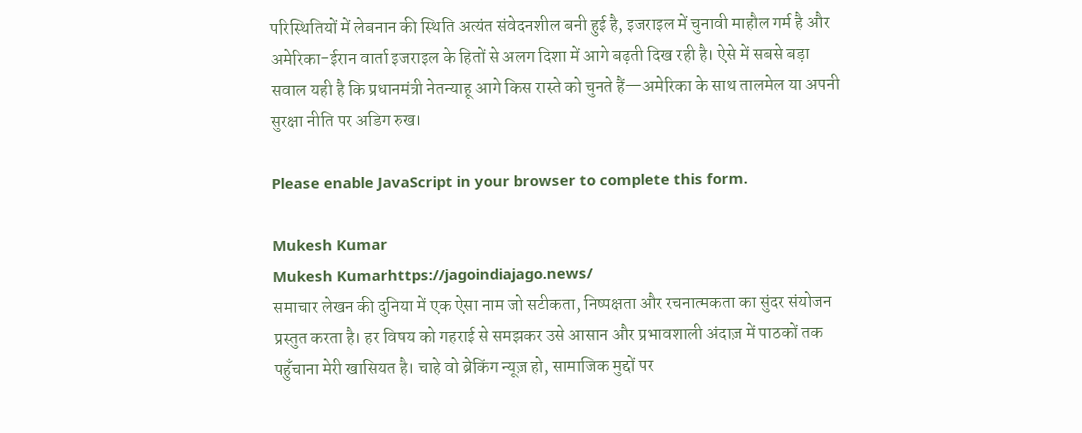परिस्थितियों में लेबनान की स्थिति अत्यंत संवेदनशील बनी हुई है, इजराइल में चुनावी माहौल गर्म है और अमेरिका-ईरान वार्ता इजराइल के हितों से अलग दिशा में आगे बढ़ती दिख रही है। ऐसे में सबसे बड़ा सवाल यही है कि प्रधानमंत्री नेतन्याहू आगे किस रास्ते को चुनते हैं—अमेरिका के साथ तालमेल या अपनी सुरक्षा नीति पर अडिग रुख।

Please enable JavaScript in your browser to complete this form.

Mukesh Kumar
Mukesh Kumarhttps://jagoindiajago.news/
समाचार लेखन की दुनिया में एक ऐसा नाम जो सटीकता, निष्पक्षता और रचनात्मकता का सुंदर संयोजन प्रस्तुत करता है। हर विषय को गहराई से समझकर उसे आसान और प्रभावशाली अंदाज़ में पाठकों तक पहुँचाना मेरी खासियत है। चाहे वो ब्रेकिंग न्यूज़ हो, सामाजिक मुद्दों पर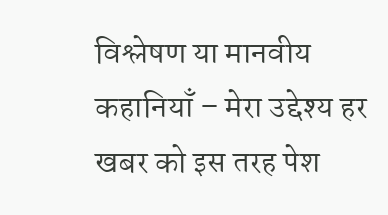विश्लेषण या मानवीय कहानियाँ – मेरा उद्देश्य हर खबर को इस तरह पेश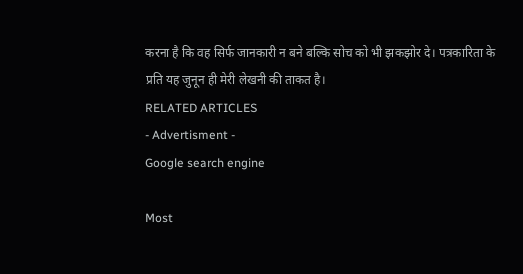करना है कि वह सिर्फ जानकारी न बने बल्कि सोच को भी झकझोर दे। पत्रकारिता के प्रति यह जुनून ही मेरी लेखनी की ताकत है।
RELATED ARTICLES
- Advertisment -
Google search engine

Most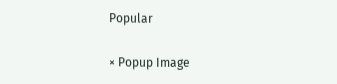Popular

× Popup Image